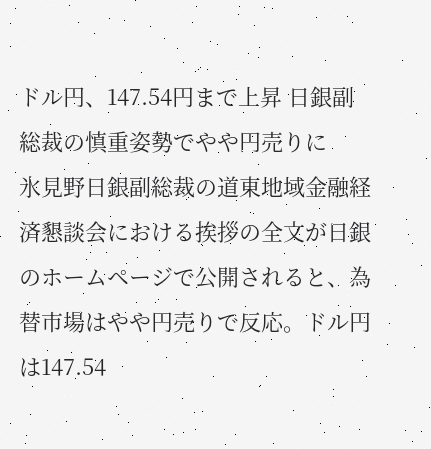ドル円、147.54円まで上昇 日銀副総裁の慎重姿勢でやや円売りに
氷見野日銀副総裁の道東地域金融経済懇談会における挨拶の全文が日銀のホームページで公開されると、為替市場はやや円売りで反応。ドル円は147.54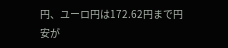円、ユーロ円は172.62円まで円安が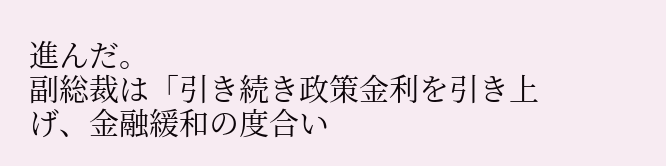進んだ。
副総裁は「引き続き政策金利を引き上げ、金融緩和の度合い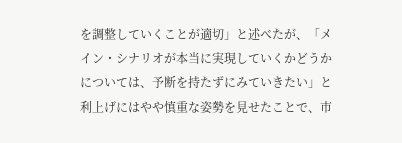を調整していくことが適切」と述べたが、「メイン・シナリオが本当に実現していくかどうかについては、予断を持たずにみていきたい」と利上げにはやや慎重な姿勢を見せたことで、市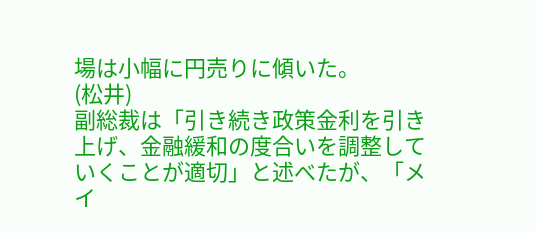場は小幅に円売りに傾いた。
(松井)
副総裁は「引き続き政策金利を引き上げ、金融緩和の度合いを調整していくことが適切」と述べたが、「メイ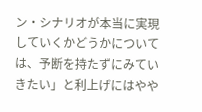ン・シナリオが本当に実現していくかどうかについては、予断を持たずにみていきたい」と利上げにはやや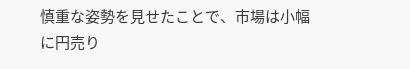慎重な姿勢を見せたことで、市場は小幅に円売り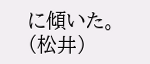に傾いた。
(松井)